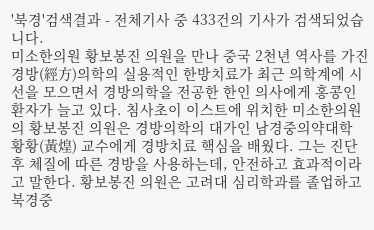'북경'검색결과 - 전체기사 중 433건의 기사가 검색되었습니다.
미소한의원 황보봉진 의원을 만나 중국 2천년 역사를 가진 경방(經方)의학의 실용적인 한방치료가 최근 의학계에 시선을 모으면서 경방의학을 전공한 한인 의사에게 홍콩인 환자가 늘고 있다. 침사초이 이스트에 위치한 미소한의원의 황보봉진 의원은 경방의학의 대가인 남경중의약대학 황황(黃煌) 교수에게 경방치료 핵심을 배웠다. 그는 진단후 체질에 따른 경방을 사용하는데, 안전하고 효과적이라고 말한다. 황보봉진 의원은 고려대 심리학과를 졸업하고 북경중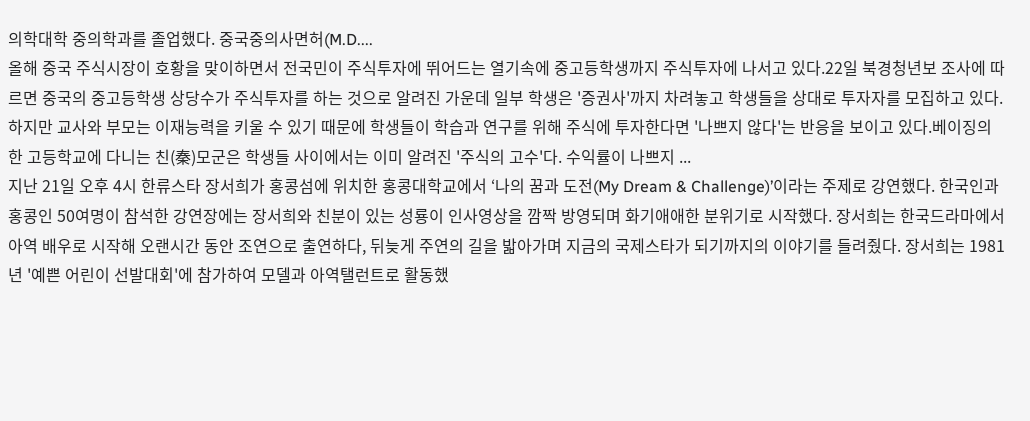의학대학 중의학과를 졸업했다. 중국중의사면허(M.D....
올해 중국 주식시장이 호황을 맞이하면서 전국민이 주식투자에 뛰어드는 열기속에 중고등학생까지 주식투자에 나서고 있다.22일 북경청년보 조사에 따르면 중국의 중고등학생 상당수가 주식투자를 하는 것으로 알려진 가운데 일부 학생은 '증권사'까지 차려놓고 학생들을 상대로 투자자를 모집하고 있다. 하지만 교사와 부모는 이재능력을 키울 수 있기 때문에 학생들이 학습과 연구를 위해 주식에 투자한다면 '나쁘지 않다'는 반응을 보이고 있다.베이징의 한 고등학교에 다니는 친(秦)모군은 학생들 사이에서는 이미 알려진 '주식의 고수'다. 수익률이 나쁘지 ...
지난 21일 오후 4시 한류스타 장서희가 홍콩섬에 위치한 홍콩대학교에서 ‘나의 꿈과 도전(My Dream & Challenge)’이라는 주제로 강연했다. 한국인과 홍콩인 50여명이 참석한 강연장에는 장서희와 친분이 있는 성룡이 인사영상을 깜짝 방영되며 화기애애한 분위기로 시작했다. 장서희는 한국드라마에서 아역 배우로 시작해 오랜시간 동안 조연으로 출연하다, 뒤늦게 주연의 길을 밟아가며 지금의 국제스타가 되기까지의 이야기를 들려줬다. 장서희는 1981년 '예쁜 어린이 선발대회'에 참가하여 모델과 아역탤런트로 활동했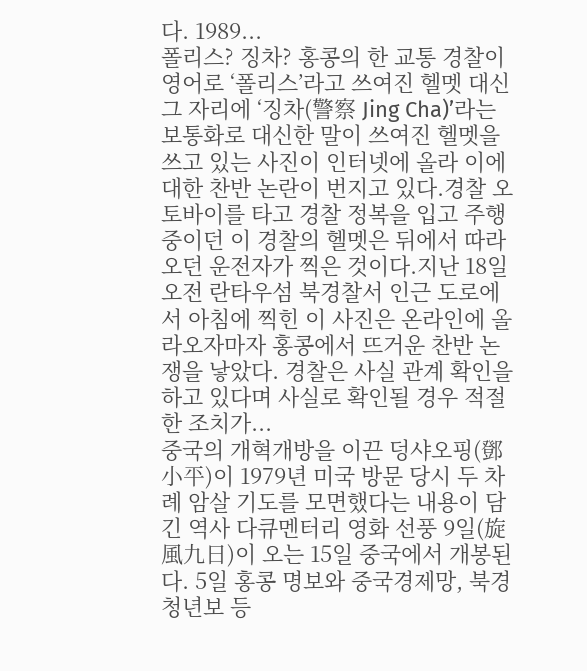다. 1989...
폴리스? 징차? 홍콩의 한 교통 경찰이 영어로 ‘폴리스’라고 쓰여진 헬멧 대신 그 자리에 ‘징차(警察 Jing Cha)’라는 보통화로 대신한 말이 쓰여진 헬멧을 쓰고 있는 사진이 인터넷에 올라 이에 대한 찬반 논란이 번지고 있다.경찰 오토바이를 타고 경찰 정복을 입고 주행중이던 이 경찰의 헬멧은 뒤에서 따라오던 운전자가 찍은 것이다.지난 18일 오전 란타우섬 북경찰서 인근 도로에서 아침에 찍힌 이 사진은 온라인에 올라오자마자 홍콩에서 뜨거운 찬반 논쟁을 낳았다. 경찰은 사실 관계 확인을 하고 있다며 사실로 확인될 경우 적절한 조치가...
중국의 개혁개방을 이끈 덩샤오핑(鄧小平)이 1979년 미국 방문 당시 두 차례 암살 기도를 모면했다는 내용이 담긴 역사 다큐멘터리 영화 선풍 9일(旋風九日)이 오는 15일 중국에서 개봉된다. 5일 홍콩 명보와 중국경제망, 북경청년보 등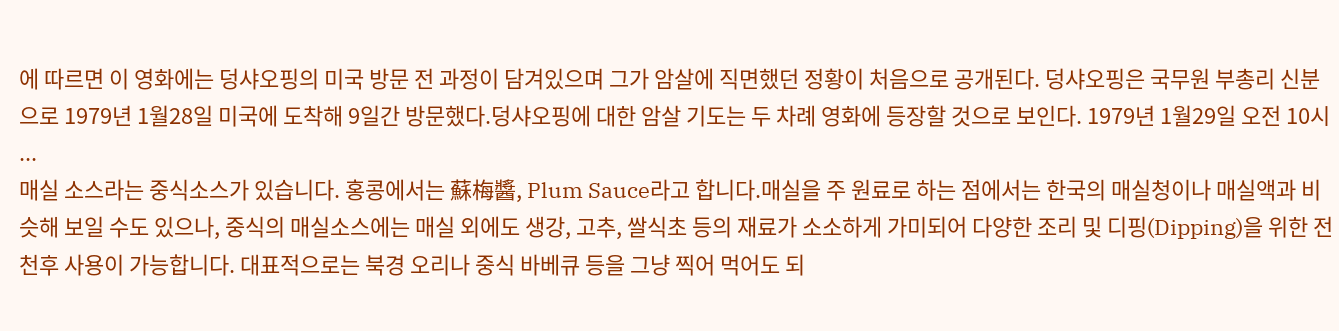에 따르면 이 영화에는 덩샤오핑의 미국 방문 전 과정이 담겨있으며 그가 암살에 직면했던 정황이 처음으로 공개된다. 덩샤오핑은 국무원 부총리 신분으로 1979년 1월28일 미국에 도착해 9일간 방문했다.덩샤오핑에 대한 암살 기도는 두 차례 영화에 등장할 것으로 보인다. 1979년 1월29일 오전 10시 ...
매실 소스라는 중식소스가 있습니다. 홍콩에서는 蘇梅醬, Plum Sauce라고 합니다.매실을 주 원료로 하는 점에서는 한국의 매실청이나 매실액과 비슷해 보일 수도 있으나, 중식의 매실소스에는 매실 외에도 생강, 고추, 쌀식초 등의 재료가 소소하게 가미되어 다양한 조리 및 디핑(Dipping)을 위한 전천후 사용이 가능합니다. 대표적으로는 북경 오리나 중식 바베큐 등을 그냥 찍어 먹어도 되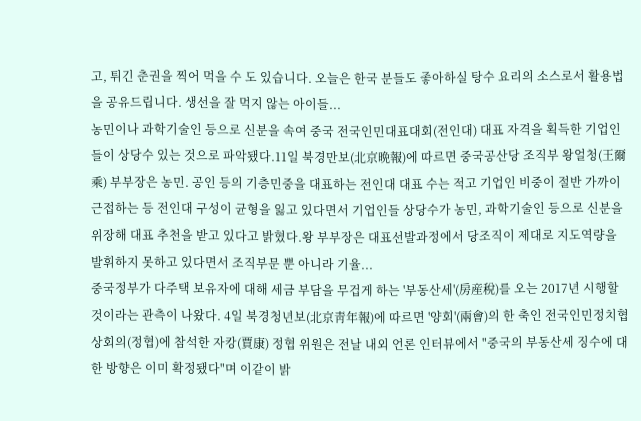고, 튀긴 춘권을 찍어 먹을 수 도 있습니다. 오늘은 한국 분들도 좋아하실 탕수 요리의 소스로서 활용법을 공유드립니다. 생선을 잘 먹지 않는 아이들...
농민이나 과학기술인 등으로 신분을 속여 중국 전국인민대표대회(전인대) 대표 자격을 획득한 기업인들이 상당수 있는 것으로 파악됐다.11일 북경만보(北京晩報)에 따르면 중국공산당 조직부 왕얼청(王爾乘) 부부장은 농민. 공인 등의 기층민중을 대표하는 전인대 대표 수는 적고 기업인 비중이 절반 가까이 근접하는 등 전인대 구성이 균형을 잃고 있다면서 기업인들 상당수가 농민, 과학기술인 등으로 신분을 위장해 대표 추천을 받고 있다고 밝혔다.왕 부부장은 대표선발과정에서 당조직이 제대로 지도역량을 발휘하지 못하고 있다면서 조직부문 뿐 아니라 기율...
중국정부가 다주택 보유자에 대해 세금 부담을 무겁게 하는 '부동산세'(房産稅)를 오는 2017년 시행할 것이라는 관측이 나왔다. 4일 북경청년보(北京靑年報)에 따르면 '양회'(兩會)의 한 축인 전국인민정치협상회의(정협)에 참석한 자캉(賈康) 정협 위원은 전날 내외 언론 인터뷰에서 "중국의 부동산세 징수에 대한 방향은 이미 확정됐다"며 이같이 밝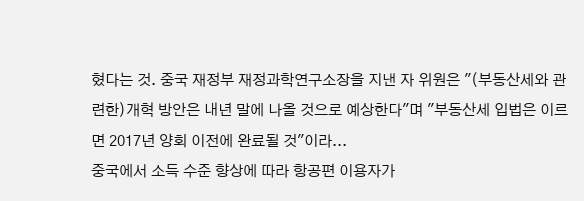혔다는 것. 중국 재정부 재정과학연구소장을 지낸 자 위원은 "(부동산세와 관련한)개혁 방안은 내년 말에 나올 것으로 예상한다"며 "부동산세 입법은 이르면 2017년 양회 이전에 완료될 것"이라...
중국에서 소득 수준 향상에 따라 항공편 이용자가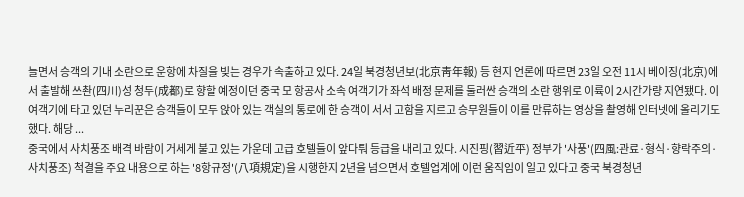늘면서 승객의 기내 소란으로 운항에 차질을 빚는 경우가 속출하고 있다. 24일 북경청년보(北京靑年報) 등 현지 언론에 따르면 23일 오전 11시 베이징(北京)에서 출발해 쓰촨(四川)성 청두(成都)로 향할 예정이던 중국 모 항공사 소속 여객기가 좌석 배정 문제를 둘러싼 승객의 소란 행위로 이륙이 2시간가량 지연됐다. 이 여객기에 타고 있던 누리꾼은 승객들이 모두 앉아 있는 객실의 통로에 한 승객이 서서 고함을 지르고 승무원들이 이를 만류하는 영상을 촬영해 인터넷에 올리기도 했다. 해당 ...
중국에서 사치풍조 배격 바람이 거세게 불고 있는 가운데 고급 호텔들이 앞다퉈 등급을 내리고 있다. 시진핑(習近平) 정부가 '사풍'(四風:관료·형식·향락주의·사치풍조) 척결을 주요 내용으로 하는 '8항규정'(八項規定)을 시행한지 2년을 넘으면서 호텔업계에 이런 움직임이 일고 있다고 중국 북경청년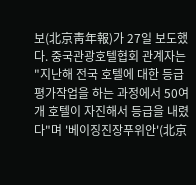보(北京靑年報)가 27일 보도했다. 중국관광호텔협회 관계자는 "지난해 전국 호텔에 대한 등급 평가작업을 하는 과정에서 50여 개 호텔이 자진해서 등급을 내렸다"며 '베이징진장푸위안'(北京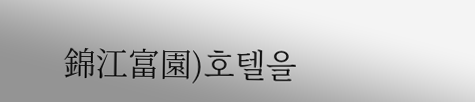錦江富園)호텔을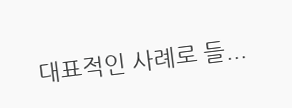대표적인 사례로 들...